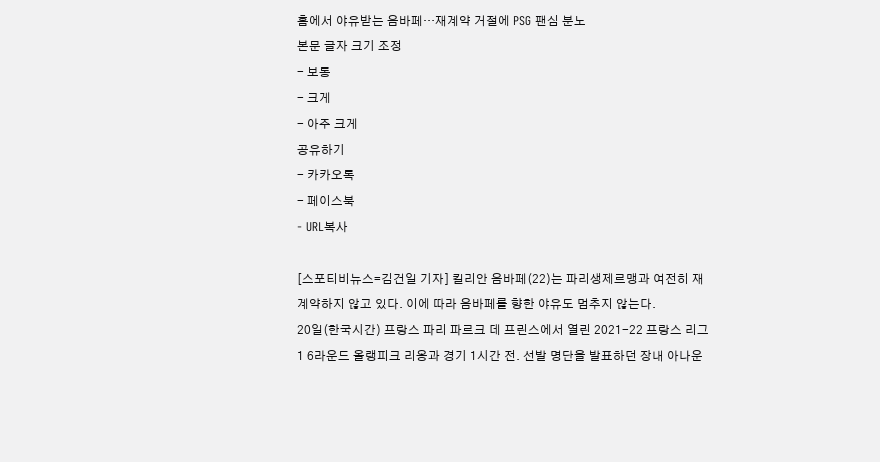홈에서 야유받는 음바페…재계약 거절에 PSG 팬심 분노
본문 글자 크기 조정
- 보통
- 크게
- 아주 크게
공유하기
- 카카오톡
- 페이스북
- URL복사

[스포티비뉴스=김건일 기자] 킬리안 음바페(22)는 파리생제르맹과 여전히 재계약하지 않고 있다. 이에 따라 음바페를 향한 야유도 멈추지 않는다.
20일(한국시간) 프랑스 파리 파르크 데 프린스에서 열린 2021-22 프랑스 리그1 6라운드 올랭피크 리옹과 경기 1시간 전. 선발 명단을 발표하던 장내 아나운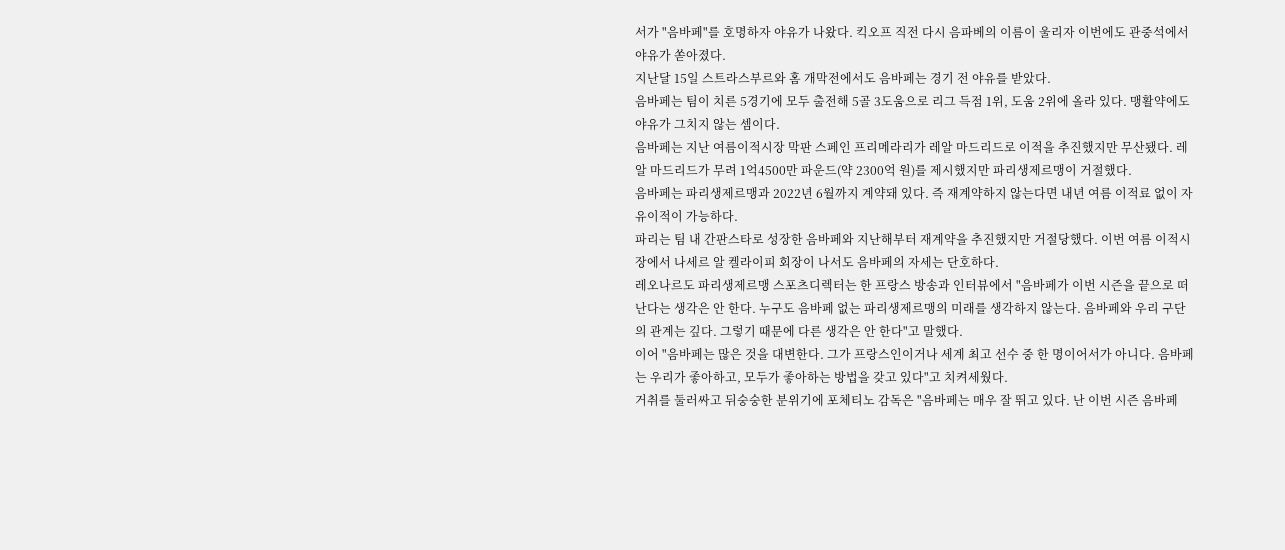서가 "음바페"를 호명하자 야유가 나왔다. 킥오프 직전 다시 음파베의 이름이 울리자 이번에도 관중석에서 야유가 쏟아졌다.
지난달 15일 스트라스부르와 홈 개막전에서도 음바페는 경기 전 야유를 받았다.
음바페는 팀이 치른 5경기에 모두 출전해 5골 3도움으로 리그 득점 1위, 도움 2위에 올라 있다. 맹활약에도 야유가 그치지 않는 셈이다.
음바페는 지난 여름이적시장 막판 스페인 프리메라리가 레알 마드리드로 이적을 추진했지만 무산됐다. 레알 마드리드가 무려 1억4500만 파운드(약 2300억 원)를 제시했지만 파리생제르맹이 거절했다.
음바페는 파리생제르맹과 2022년 6월까지 계약돼 있다. 즉 재계약하지 않는다면 내년 여름 이적료 없이 자유이적이 가능하다.
파리는 팀 내 간판스타로 성장한 음바페와 지난해부터 재계약을 추진했지만 거절당했다. 이번 여름 이적시장에서 나세르 알 켈라이피 회장이 나서도 음바페의 자세는 단호하다.
레오나르도 파리생제르맹 스포츠디렉터는 한 프랑스 방송과 인터뷰에서 "음바페가 이번 시즌을 끝으로 떠난다는 생각은 안 한다. 누구도 음바페 없는 파리생제르맹의 미래를 생각하지 않는다. 음바페와 우리 구단의 관계는 깊다. 그렇기 때문에 다른 생각은 안 한다"고 말했다.
이어 "음바페는 많은 것을 대변한다. 그가 프랑스인이거나 세계 최고 선수 중 한 명이어서가 아니다. 음바페는 우리가 좋아하고, 모두가 좋아하는 방법을 갖고 있다"고 치켜세웠다.
거취를 둘러싸고 뒤숭숭한 분위기에 포체티노 감독은 "음바페는 매우 잘 뛰고 있다. 난 이번 시즌 음바페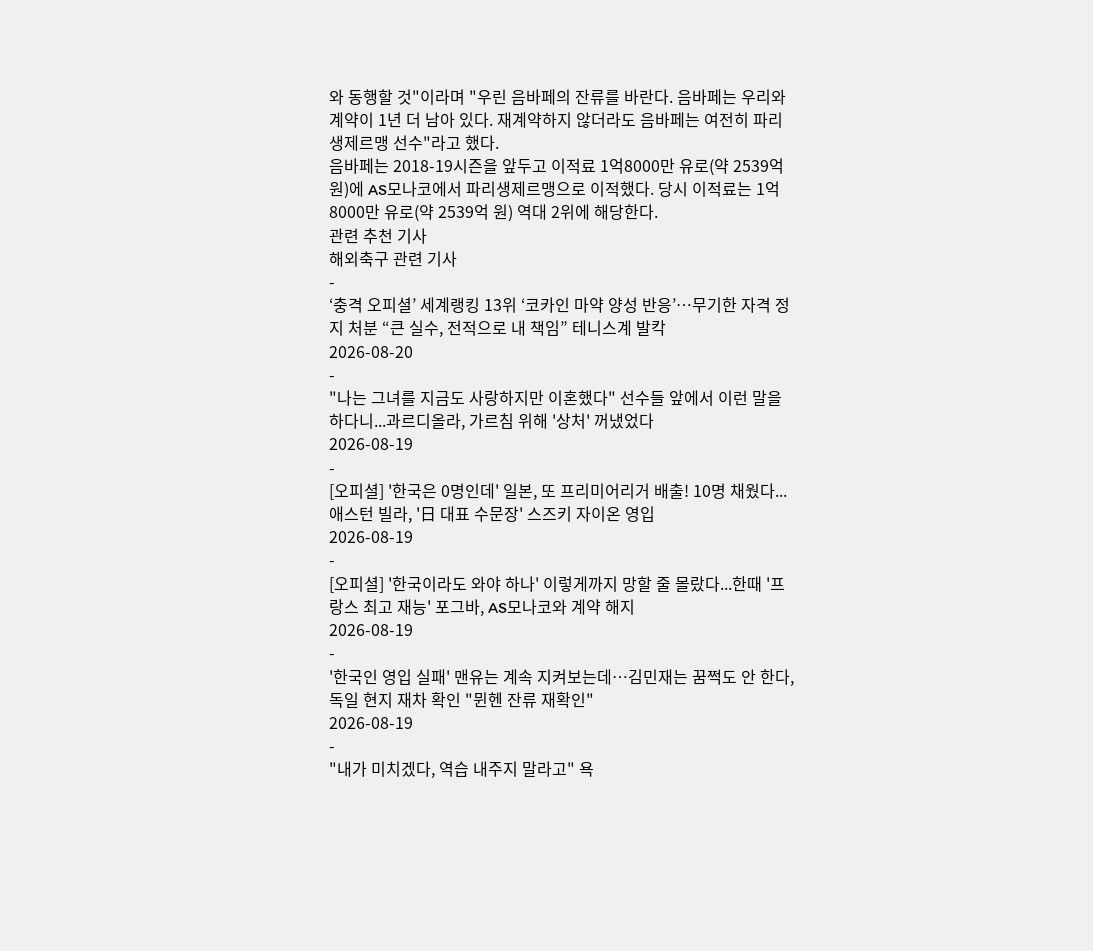와 동행할 것"이라며 "우린 음바페의 잔류를 바란다. 음바페는 우리와 계약이 1년 더 남아 있다. 재계약하지 않더라도 음바페는 여전히 파리생제르맹 선수"라고 했다.
음바페는 2018-19시즌을 앞두고 이적료 1억8000만 유로(약 2539억 원)에 AS모나코에서 파리생제르맹으로 이적했다. 당시 이적료는 1억 8000만 유로(약 2539억 원) 역대 2위에 해당한다.
관련 추천 기사
해외축구 관련 기사
-
‘충격 오피셜’ 세계랭킹 13위 ‘코카인 마약 양성 반응’…무기한 자격 정지 처분 “큰 실수, 전적으로 내 책임” 테니스계 발칵
2026-08-20
-
"나는 그녀를 지금도 사랑하지만 이혼했다" 선수들 앞에서 이런 말을 하다니...과르디올라, 가르침 위해 '상처' 꺼냈었다
2026-08-19
-
[오피셜] '한국은 0명인데' 일본, 또 프리미어리거 배출! 10명 채웠다...애스턴 빌라, '日 대표 수문장' 스즈키 자이온 영입
2026-08-19
-
[오피셜] '한국이라도 와야 하나' 이렇게까지 망할 줄 몰랐다...한때 '프랑스 최고 재능' 포그바, AS모나코와 계약 해지
2026-08-19
-
'한국인 영입 실패' 맨유는 계속 지켜보는데…김민재는 꿈쩍도 안 한다, 독일 현지 재차 확인 "뮌헨 잔류 재확인"
2026-08-19
-
"내가 미치겠다, 역습 내주지 말라고" 욕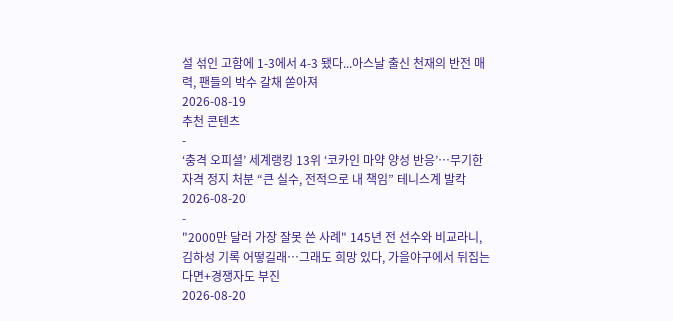설 섞인 고함에 1-3에서 4-3 됐다...아스날 출신 천재의 반전 매력, 팬들의 박수 갈채 쏟아져
2026-08-19
추천 콘텐츠
-
‘충격 오피셜’ 세계랭킹 13위 ‘코카인 마약 양성 반응’…무기한 자격 정지 처분 “큰 실수, 전적으로 내 책임” 테니스계 발칵
2026-08-20
-
"2000만 달러 가장 잘못 쓴 사례" 145년 전 선수와 비교라니, 김하성 기록 어떻길래…그래도 희망 있다, 가을야구에서 뒤집는다면+경쟁자도 부진
2026-08-20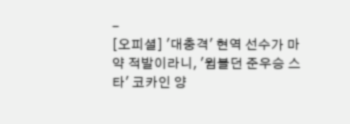-
[오피셜] '대충격' 현역 선수가 마약 적발이라니, '윔블던 준우승 스타' 코카인 양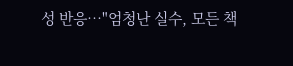성 반응…"엄청난 실수, 모든 책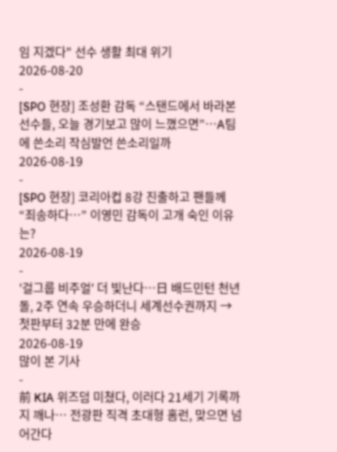임 지겠다" 선수 생활 최대 위기
2026-08-20
-
[SPO 현장] 조성환 감독 “스탠드에서 바라본 선수들, 오늘 경기보고 많이 느꼈으면”…A팀에 쓴소리 작심발언 쓴소리일까
2026-08-19
-
[SPO 현장] 코리아컵 8강 진출하고 팬들께 “죄송하다…” 이영민 감독이 고개 숙인 이유는?
2026-08-19
-
'걸그룹 비주얼' 더 빛난다…日 배드민턴 천년돌, 2주 연속 우승하더니 세계선수권까지 → 첫판부터 32분 만에 완승
2026-08-19
많이 본 기사
-
前 KIA 위즈덤 미쳤다, 이러다 21세기 기록까지 깨나… 전광판 직격 초대형 홈런, 맞으면 넘어간다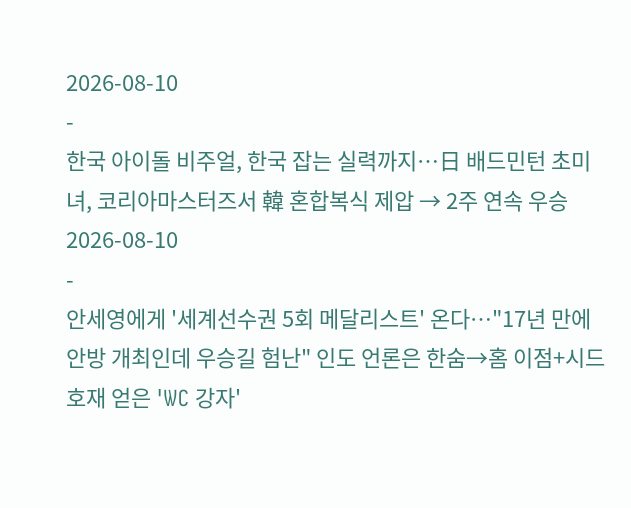2026-08-10
-
한국 아이돌 비주얼, 한국 잡는 실력까지…日 배드민턴 초미녀, 코리아마스터즈서 韓 혼합복식 제압 → 2주 연속 우승
2026-08-10
-
안세영에게 '세계선수권 5회 메달리스트' 온다…"17년 만에 안방 개최인데 우승길 험난" 인도 언론은 한숨→홈 이점+시드 호재 얻은 'WC 강자'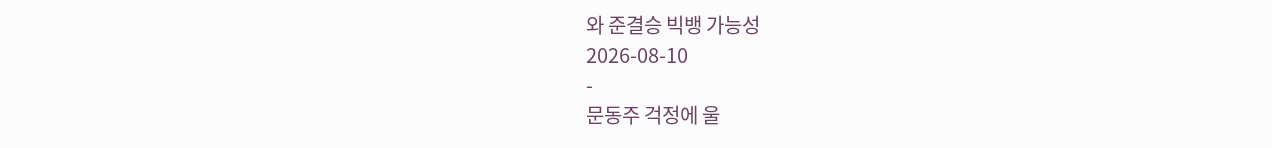와 준결승 빅뱅 가능성
2026-08-10
-
문동주 걱정에 울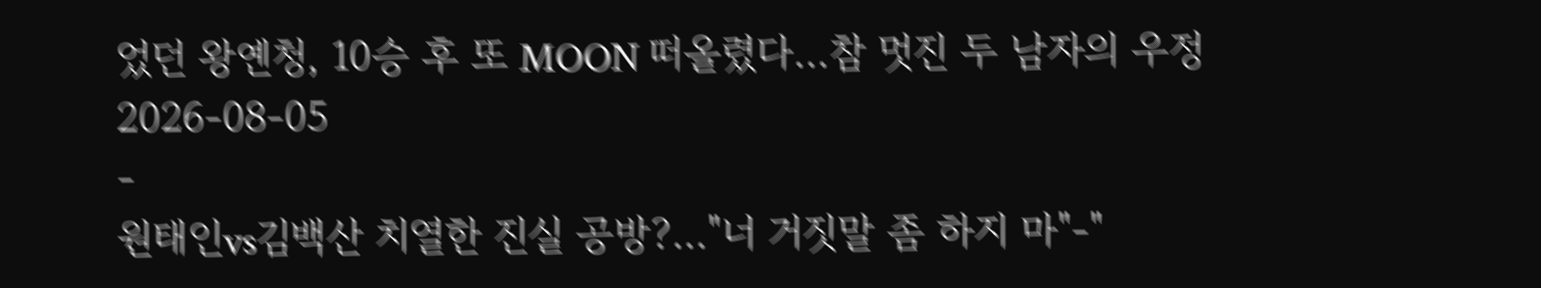었던 왕옌청, 10승 후 또 MOON 떠올렸다…참 멋진 두 남자의 우정
2026-08-05
-
원태인vs김백산 치열한 진실 공방?…"너 거짓말 좀 하지 마"-"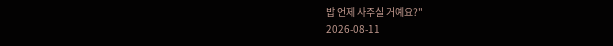밥 언제 사주실 거예요?"
2026-08-11